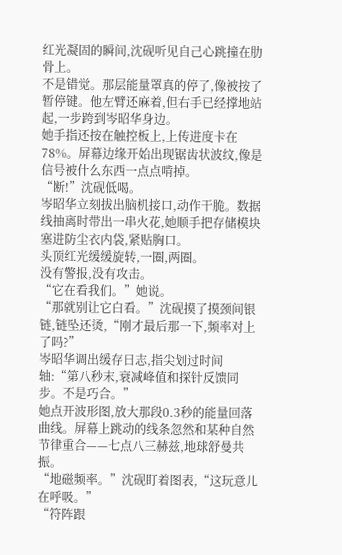红光凝固的瞬间,沈砚听见自己心跳撞在肋骨上。
不是错觉。那层能量罩真的停了,像被按了暂停键。他左臂还麻着,但右手已经撑地站起,一步跨到岑昭华身边。
她手指还按在触控板上,上传进度卡在78%。屏幕边缘开始出现锯齿状波纹,像是信号被什么东西一点点啃掉。
“断!”沈砚低喝。
岑昭华立刻拔出脑机接口,动作干脆。数据线抽离时带出一串火花,她顺手把存储模块塞进防尘衣内袋,紧贴胸口。
头顶红光缓缓旋转,一圈,两圈。
没有警报,没有攻击。
“它在看我们。”她说。
“那就别让它白看。”沈砚摸了摸颈间银链,链坠还烫,“刚才最后那一下,频率对上了吗?”
岑昭华调出缓存日志,指尖划过时间轴:“第八秒末,衰减峰值和探针反馈同步。不是巧合。”
她点开波形图,放大那段0.3秒的能量回落曲线。屏幕上跳动的线条忽然和某种自然节律重合——七点八三赫兹,地球舒曼共振。
“地磁频率。”沈砚盯着图表,“这玩意儿在呼吸。”
“符阵跟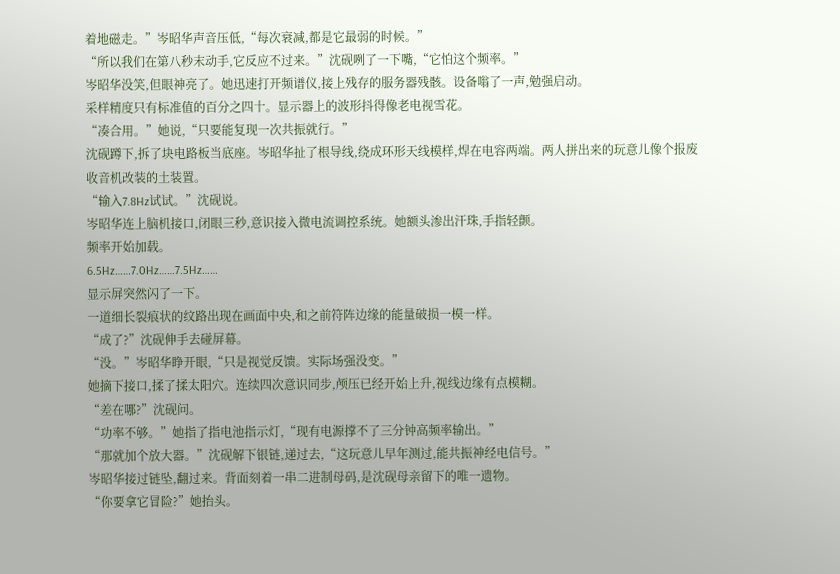着地磁走。”岑昭华声音压低,“每次衰减,都是它最弱的时候。”
“所以我们在第八秒末动手,它反应不过来。”沈砚咧了一下嘴,“它怕这个频率。”
岑昭华没笑,但眼神亮了。她迅速打开频谱仪,接上残存的服务器残骸。设备嗡了一声,勉强启动。
采样精度只有标准值的百分之四十。显示器上的波形抖得像老电视雪花。
“凑合用。”她说,“只要能复现一次共振就行。”
沈砚蹲下,拆了块电路板当底座。岑昭华扯了根导线,绕成环形天线模样,焊在电容两端。两人拼出来的玩意儿像个报废收音机改装的土装置。
“输入7.8Hz试试。”沈砚说。
岑昭华连上脑机接口,闭眼三秒,意识接入微电流调控系统。她额头渗出汗珠,手指轻颤。
频率开始加载。
6.5Hz……7.0Hz……7.5Hz……
显示屏突然闪了一下。
一道细长裂痕状的纹路出现在画面中央,和之前符阵边缘的能量破损一模一样。
“成了?”沈砚伸手去碰屏幕。
“没。”岑昭华睁开眼,“只是视觉反馈。实际场强没变。”
她摘下接口,揉了揉太阳穴。连续四次意识同步,颅压已经开始上升,视线边缘有点模糊。
“差在哪?”沈砚问。
“功率不够。”她指了指电池指示灯,“现有电源撑不了三分钟高频率输出。”
“那就加个放大器。”沈砚解下银链,递过去,“这玩意儿早年测过,能共振神经电信号。”
岑昭华接过链坠,翻过来。背面刻着一串二进制母码,是沈砚母亲留下的唯一遗物。
“你要拿它冒险?”她抬头。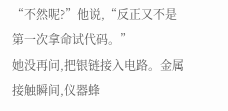“不然呢?”他说,“反正又不是第一次拿命试代码。”
她没再问,把银链接入电路。金属接触瞬间,仪器蜂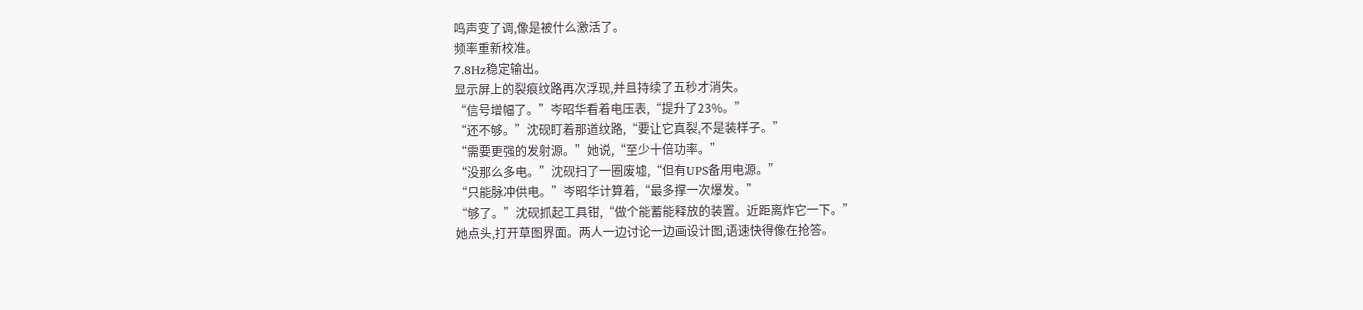鸣声变了调,像是被什么激活了。
频率重新校准。
7.8Hz稳定输出。
显示屏上的裂痕纹路再次浮现,并且持续了五秒才消失。
“信号增幅了。”岑昭华看着电压表,“提升了23%。”
“还不够。”沈砚盯着那道纹路,“要让它真裂,不是装样子。”
“需要更强的发射源。”她说,“至少十倍功率。”
“没那么多电。”沈砚扫了一圈废墟,“但有UPS备用电源。”
“只能脉冲供电。”岑昭华计算着,“最多撑一次爆发。”
“够了。”沈砚抓起工具钳,“做个能蓄能释放的装置。近距离炸它一下。”
她点头,打开草图界面。两人一边讨论一边画设计图,语速快得像在抢答。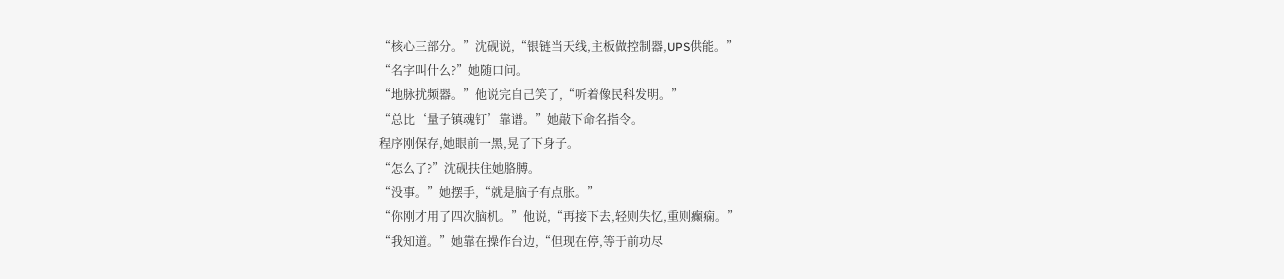“核心三部分。”沈砚说,“银链当天线,主板做控制器,UPS供能。”
“名字叫什么?”她随口问。
“地脉扰频器。”他说完自己笑了,“听着像民科发明。”
“总比‘量子镇魂钉’靠谱。”她敲下命名指令。
程序刚保存,她眼前一黑,晃了下身子。
“怎么了?”沈砚扶住她胳膊。
“没事。”她摆手,“就是脑子有点胀。”
“你刚才用了四次脑机。”他说,“再接下去,轻则失忆,重则癫痫。”
“我知道。”她靠在操作台边,“但现在停,等于前功尽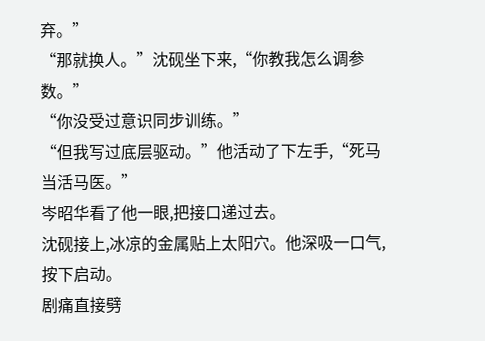弃。”
“那就换人。”沈砚坐下来,“你教我怎么调参数。”
“你没受过意识同步训练。”
“但我写过底层驱动。”他活动了下左手,“死马当活马医。”
岑昭华看了他一眼,把接口递过去。
沈砚接上,冰凉的金属贴上太阳穴。他深吸一口气,按下启动。
剧痛直接劈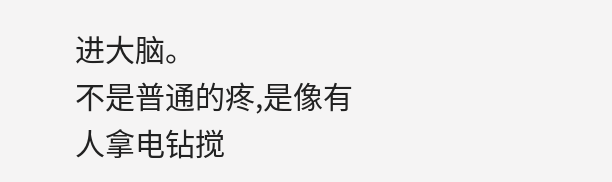进大脑。
不是普通的疼,是像有人拿电钻搅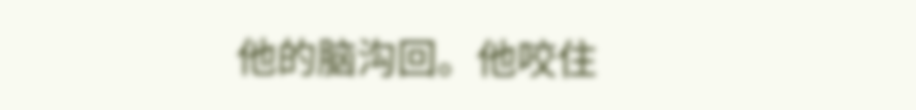他的脑沟回。他咬住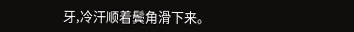牙,冷汗顺着鬓角滑下来。